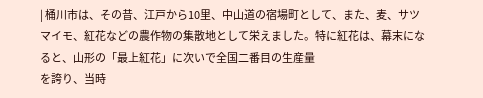| 桶川市は、その昔、江戸から10里、中山道の宿場町として、また、麦、サツマイモ、紅花などの農作物の集散地として栄えました。特に紅花は、幕末になると、山形の「最上紅花」に次いで全国二番目の生産量
を誇り、当時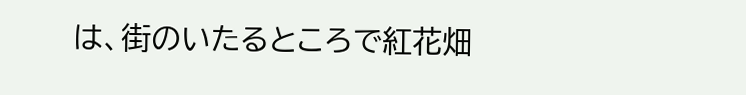は、街のいたるところで紅花畑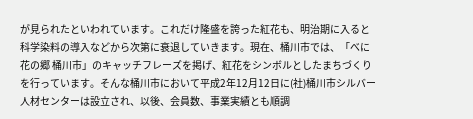が見られたといわれています。これだけ隆盛を誇った紅花も、明治期に入ると科学染料の導入などから次第に衰退していきます。現在、桶川市では、「べに花の郷 桶川市」のキャッチフレーズを掲げ、紅花をシンボルとしたまちづくりを行っています。そんな桶川市において平成2年12月12日に(社)桶川市シルバー人材センターは設立され、以後、会員数、事業実績とも順調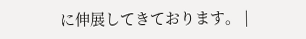に伸展してきております。 |